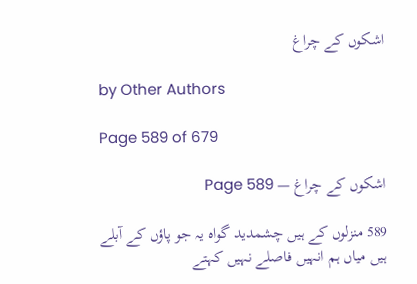اشکوں کے چراغ

by Other Authors

Page 589 of 679

اشکوں کے چراغ — Page 589

589 منزلوں کے ہیں چشمدید گواہ یہ جو پاؤں کے آبلے ہیں میاں ہم انہیں فاصلے نہیں کہتے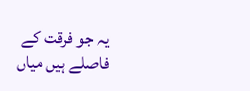یہ جو فرقت کے فاصلے ہیں میاں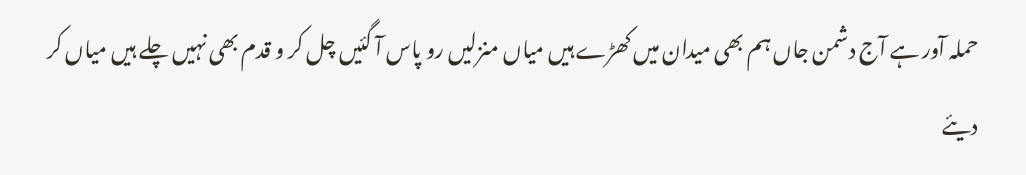حملہ آور ہے آج دشمن جاں ہم بھی میدان میں کھڑے ہیں میاں منزلیں رو پاس آ گئیں چل کر و قدم بھی نہیں چلے ہیں میاں کر دیئے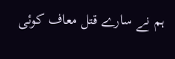ہم نے سارے قتل معاف کوئی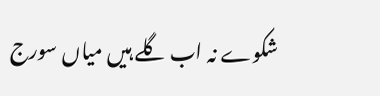شکوے نہ اب گلے ہیں میاں سورج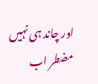اور چاند ہی نہیں مضطر اب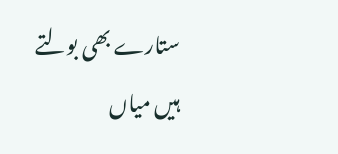ستارے بھی بولتے ہیں میاں